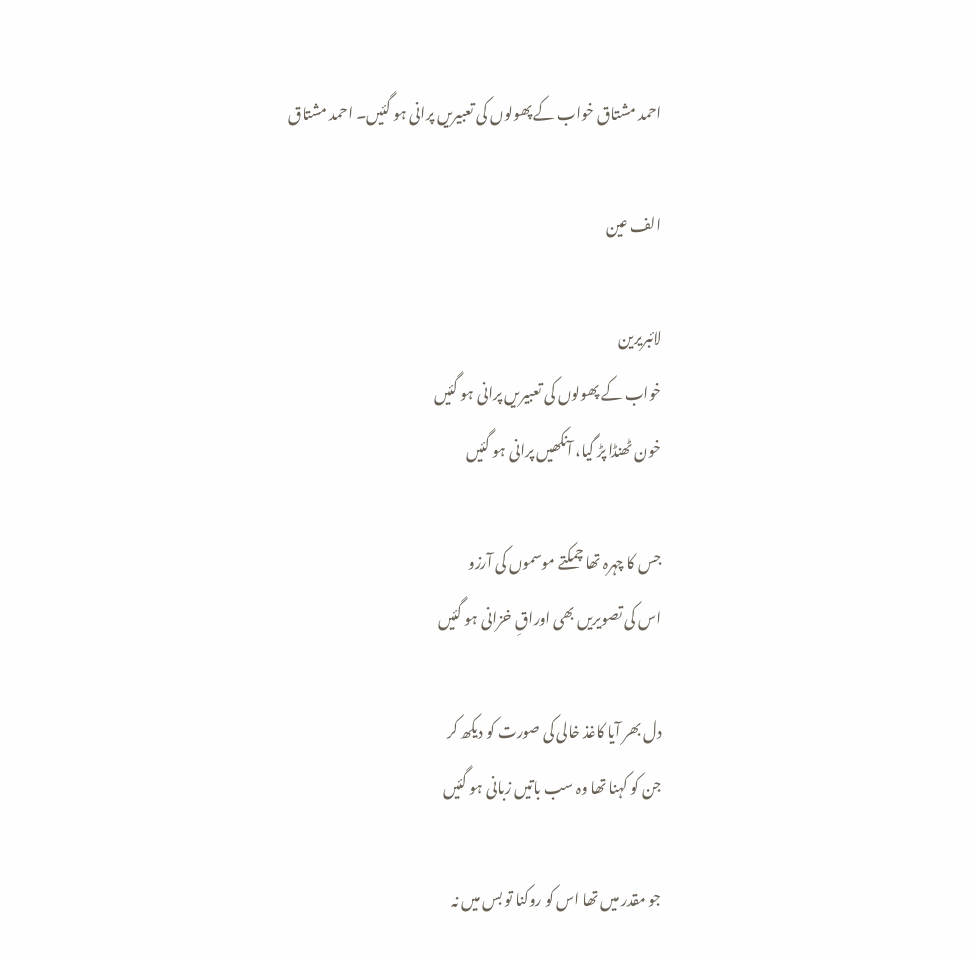احمد مشتاق خواب کے پھولوں کی تعبیریں پرانی ہو گئیں۔ احمد مشتاق

الف عین

لائبریرین
خواب کے پھولوں کی تعبیریں پرانی ہو گئیں
خون ٹھنڈا پڑ گیا، آنکھیں پرانی ہو گئیں

جس کا چہرہ تھا چمکتے موسموں کی آرزو
اس کی تصویریں بھی اوراقِ خزانی ہو گئیں

دل بھر آیا کاغذ خالی کی صورت کو دیکھ کر
جن کو کہنا تھا وہ سب باتیں زبانی ہو گئیں

جو مقدر میں تھا اس کو روکنا تو بس میں نہ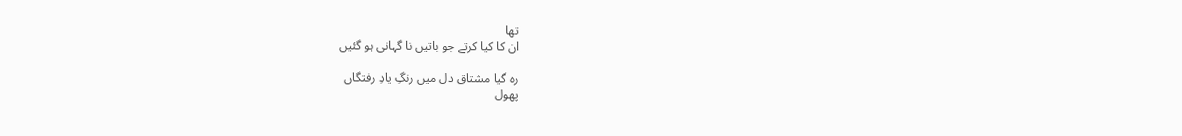تھا
ان کا کیا کرتے جو باتیں نا گہانی ہو گئیں

رہ گیا مشتاق دل میں رنگِ یادِ رفتگاں
پھول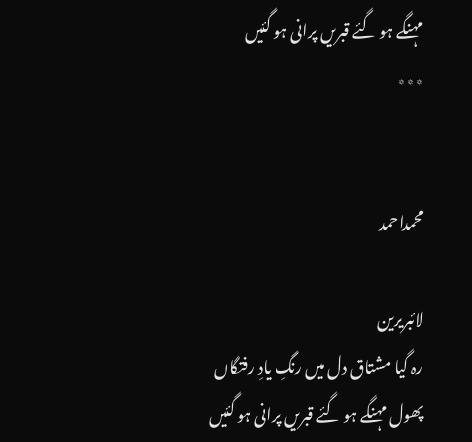مہنگے ہو گئے قبریں پرانی ہو گئیں
٭٭٭


محمداحمد

لائبریرین
رہ گیا مشتاق دل میں رنگِ یادِ رفتگاں
پھول مہنگے ہو گئے قبریں پرانی ہو گئیں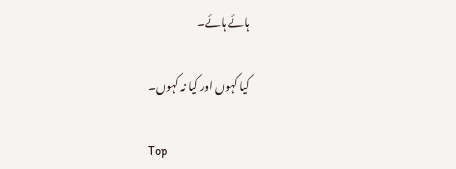ہائے ہائے۔

کیا کہوں اور کیا نہ کہوں۔

Top